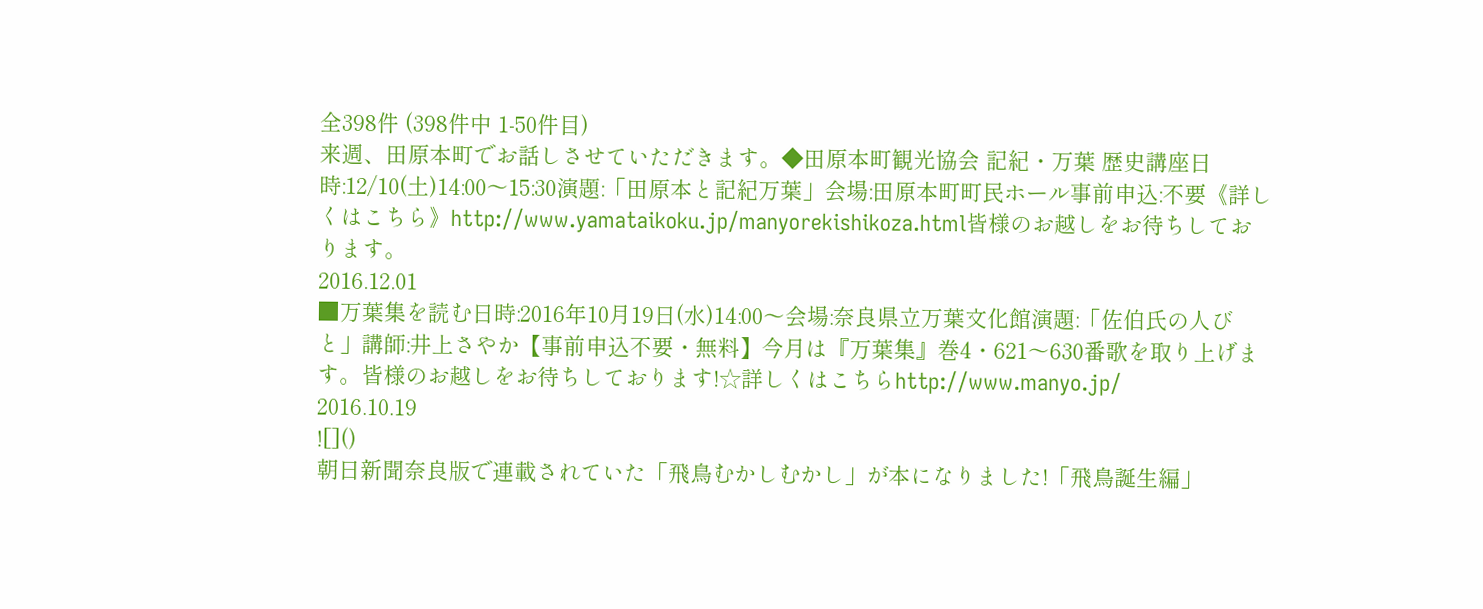全398件 (398件中 1-50件目)
来週、田原本町でお話しさせていただきます。◆田原本町観光協会 記紀・万葉 歴史講座日時:12/10(土)14:00〜15:30演題:「田原本と記紀万葉」会場:田原本町町民ホール事前申込:不要《詳しくはこちら》http://www.yamataikoku.jp/manyorekishikoza.html皆様のお越しをお待ちしております。
2016.12.01
■万葉集を読む日時:2016年10月19日(水)14:00〜会場:奈良県立万葉文化館演題:「佐伯氏の人びと」講師:井上さやか【事前申込不要・無料】今月は『万葉集』巻4・621〜630番歌を取り上げます。皆様のお越しをお待ちしております!☆詳しくはこちらhttp://www.manyo.jp/
2016.10.19
![]()
朝日新聞奈良版で連載されていた「飛鳥むかしむかし」が本になりました!「飛鳥誕生編」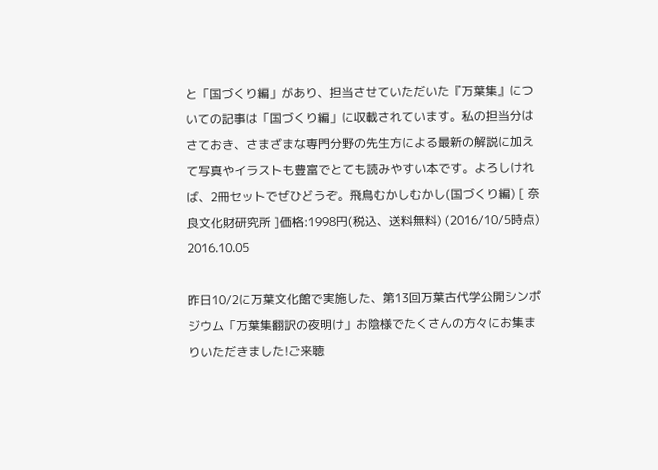と「国づくり編」があり、担当させていただいた『万葉集』についての記事は「国づくり編」に収載されています。私の担当分はさておき、さまざまな専門分野の先生方による最新の解説に加えて写真やイラストも豊富でとても読みやすい本です。よろしければ、2冊セットでぜひどうぞ。飛鳥むかしむかし(国づくり編) [ 奈良文化財研究所 ]価格:1998円(税込、送料無料) (2016/10/5時点)
2016.10.05

昨日10/2に万葉文化館で実施した、第13回万葉古代学公開シンポジウム「万葉集翻訳の夜明け」お陰様でたくさんの方々にお集まりいただきました!ご来聴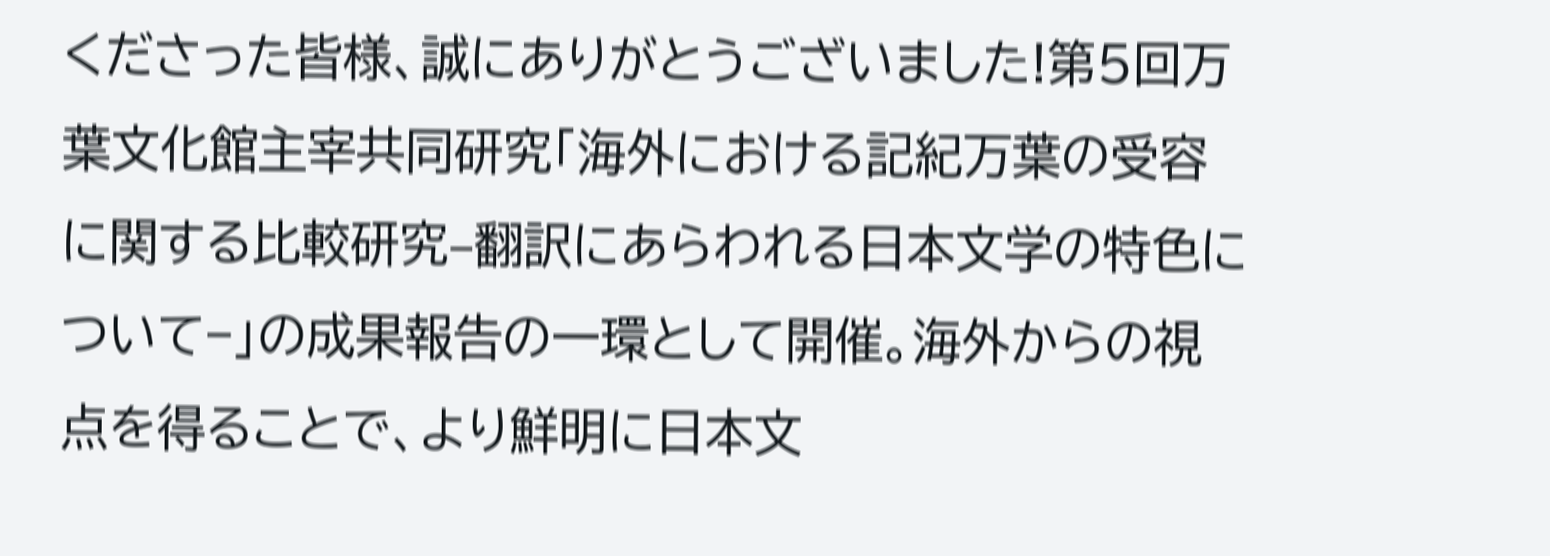くださった皆様、誠にありがとうございました!第5回万葉文化館主宰共同研究「海外における記紀万葉の受容に関する比較研究–翻訳にあらわれる日本文学の特色について−」の成果報告の一環として開催。海外からの視点を得ることで、より鮮明に日本文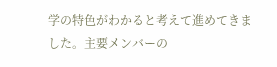学の特色がわかると考えて進めてきました。主要メンバーの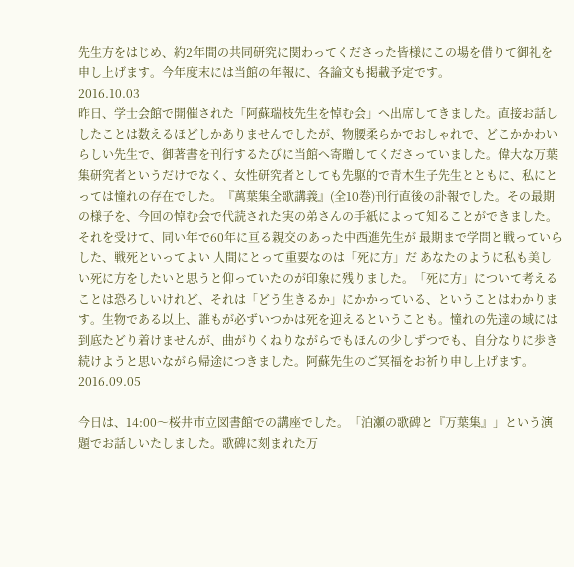先生方をはじめ、約2年間の共同研究に関わってくださった皆様にこの場を借りて御礼を申し上げます。今年度末には当館の年報に、各論文も掲載予定です。
2016.10.03
昨日、学士会館で開催された「阿蘇瑞枝先生を悼む会」へ出席してきました。直接お話ししたことは数えるほどしかありませんでしたが、物腰柔らかでおしゃれで、どこかかわいらしい先生で、御著書を刊行するたびに当館へ寄贈してくださっていました。偉大な万葉集研究者というだけでなく、女性研究者としても先駆的で青木生子先生とともに、私にとっては憧れの存在でした。『萬葉集全歌講義』(全10巻)刊行直後の訃報でした。その最期の様子を、今回の悼む会で代読された実の弟さんの手紙によって知ることができました。それを受けて、同い年で60年に亘る親交のあった中西進先生が 最期まで学問と戦っていらした、戦死といってよい 人間にとって重要なのは「死に方」だ あなたのように私も美しい死に方をしたいと思うと仰っていたのが印象に残りました。「死に方」について考えることは恐ろしいけれど、それは「どう生きるか」にかかっている、ということはわかります。生物である以上、誰もが必ずいつかは死を迎えるということも。憧れの先達の域には到底たどり着けませんが、曲がりくねりながらでもほんの少しずつでも、自分なりに歩き続けようと思いながら帰途につきました。阿蘇先生のご冥福をお祈り申し上げます。
2016.09.05

今日は、14:00〜桜井市立図書館での講座でした。「泊瀬の歌碑と『万葉集』」という演題でお話しいたしました。歌碑に刻まれた万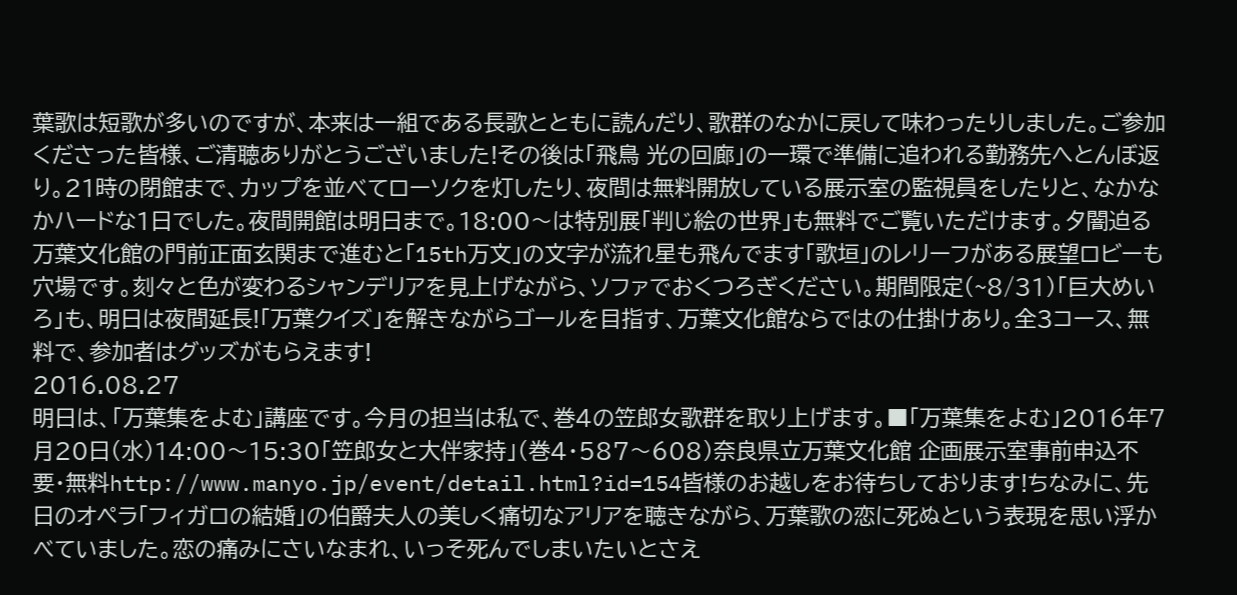葉歌は短歌が多いのですが、本来は一組である長歌とともに読んだり、歌群のなかに戻して味わったりしました。ご参加くださった皆様、ご清聴ありがとうございました!その後は「飛鳥 光の回廊」の一環で準備に追われる勤務先へとんぼ返り。21時の閉館まで、カップを並べてローソクを灯したり、夜間は無料開放している展示室の監視員をしたりと、なかなかハードな1日でした。夜間開館は明日まで。18:00〜は特別展「判じ絵の世界」も無料でご覧いただけます。夕闇迫る万葉文化館の門前正面玄関まで進むと「15th万文」の文字が流れ星も飛んでます「歌垣」のレリーフがある展望ロビーも穴場です。刻々と色が変わるシャンデリアを見上げながら、ソファでおくつろぎください。期間限定(~8/31)「巨大めいろ」も、明日は夜間延長!「万葉クイズ」を解きながらゴールを目指す、万葉文化館ならではの仕掛けあり。全3コース、無料で、参加者はグッズがもらえます!
2016.08.27
明日は、「万葉集をよむ」講座です。今月の担当は私で、巻4の笠郎女歌群を取り上げます。■「万葉集をよむ」2016年7月20日(水)14:00〜15:30「笠郎女と大伴家持」(巻4・587〜608)奈良県立万葉文化館 企画展示室事前申込不要・無料http://www.manyo.jp/event/detail.html?id=154皆様のお越しをお待ちしております!ちなみに、先日のオペラ「フィガロの結婚」の伯爵夫人の美しく痛切なアリアを聴きながら、万葉歌の恋に死ぬという表現を思い浮かべていました。恋の痛みにさいなまれ、いっそ死んでしまいたいとさえ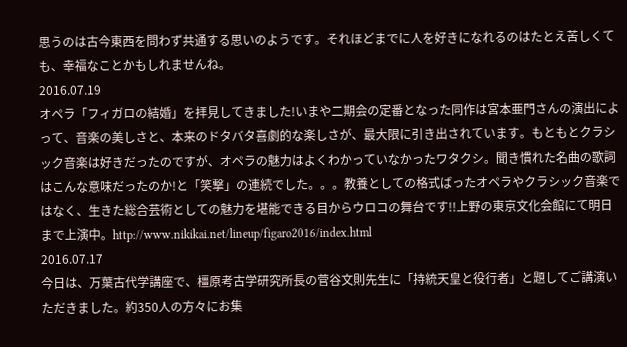思うのは古今東西を問わず共通する思いのようです。それほどまでに人を好きになれるのはたとえ苦しくても、幸福なことかもしれませんね。
2016.07.19
オペラ「フィガロの結婚」を拝見してきました!いまや二期会の定番となった同作は宮本亜門さんの演出によって、音楽の美しさと、本来のドタバタ喜劇的な楽しさが、最大限に引き出されています。もともとクラシック音楽は好きだったのですが、オペラの魅力はよくわかっていなかったワタクシ。聞き慣れた名曲の歌詞はこんな意味だったのか!と「笑撃」の連続でした。。。教養としての格式ばったオペラやクラシック音楽ではなく、生きた総合芸術としての魅力を堪能できる目からウロコの舞台です!!上野の東京文化会館にて明日まで上演中。http://www.nikikai.net/lineup/figaro2016/index.html
2016.07.17
今日は、万葉古代学講座で、橿原考古学研究所長の菅谷文則先生に「持統天皇と役行者」と題してご講演いただきました。約350人の方々にお集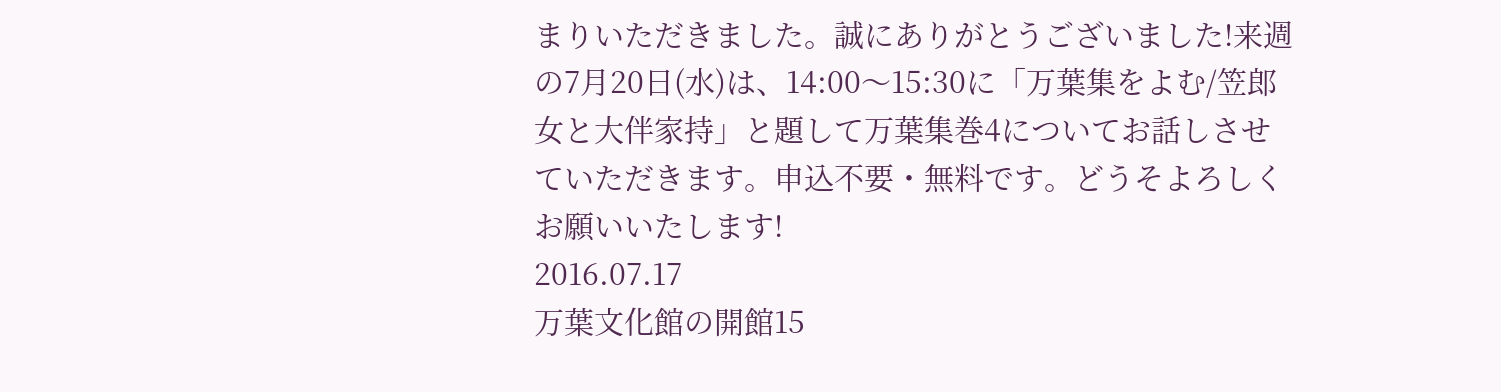まりいただきました。誠にありがとうございました!来週の7月20日(水)は、14:00〜15:30に「万葉集をよむ/笠郎女と大伴家持」と題して万葉集巻4についてお話しさせていただきます。申込不要・無料です。どうそよろしくお願いいたします!
2016.07.17
万葉文化館の開館15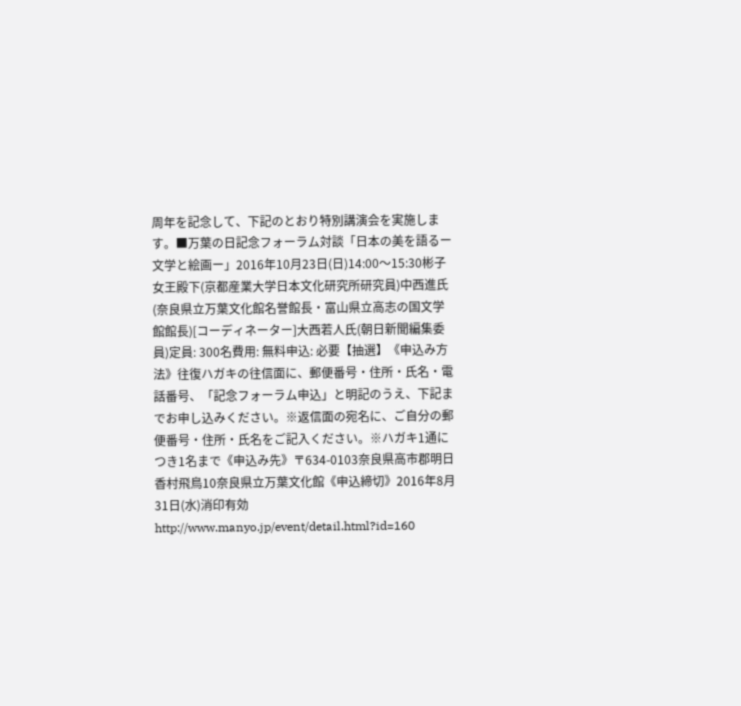周年を記念して、下記のとおり特別講演会を実施します。■万葉の日記念フォーラム対談「日本の美を語るー文学と絵画ー」2016年10月23日(日)14:00〜15:30彬子女王殿下(京都産業大学日本文化研究所研究員)中西進氏(奈良県立万葉文化館名誉館長・富山県立高志の国文学館館長)[コーディネーター]大西若人氏(朝日新聞編集委員)定員: 300名費用: 無料申込: 必要【抽選】《申込み方法》往復ハガキの往信面に、郵便番号・住所・氏名・電話番号、「記念フォーラム申込」と明記のうえ、下記までお申し込みください。※返信面の宛名に、ご自分の郵便番号・住所・氏名をご記入ください。※ハガキ1通につき1名まで《申込み先》〒634-0103奈良県高市郡明日香村飛鳥10奈良県立万葉文化館《申込締切》2016年8月31日(水)消印有効http://www.manyo.jp/event/detail.html?id=160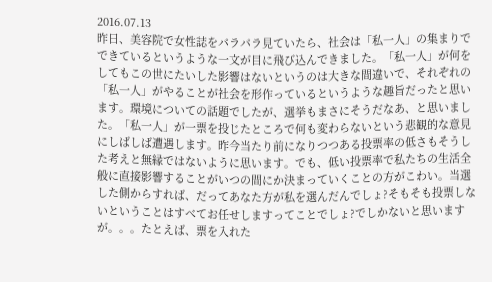2016.07.13
昨日、美容院で女性誌をパラパラ見ていたら、社会は「私一人」の集まりでできているというような一文が目に飛び込んできました。「私一人」が何をしてもこの世にたいした影響はないというのは大きな間違いで、それぞれの「私一人」がやることが社会を形作っているというような趣旨だったと思います。環境についての話題でしたが、選挙もまさにそうだなあ、と思いました。「私一人」が一票を投じたところで何も変わらないという悲観的な意見にしばしば遭遇します。昨今当たり前になりつつある投票率の低さもそうした考えと無縁ではないように思います。でも、低い投票率で私たちの生活全般に直接影響することがいつの間にか決まっていくことの方がこわい。当選した側からすれば、だってあなた方が私を選んだんでしょ?そもそも投票しないということはすべてお任せしますってことでしょ?でしかないと思いますが。。。たとえば、票を入れた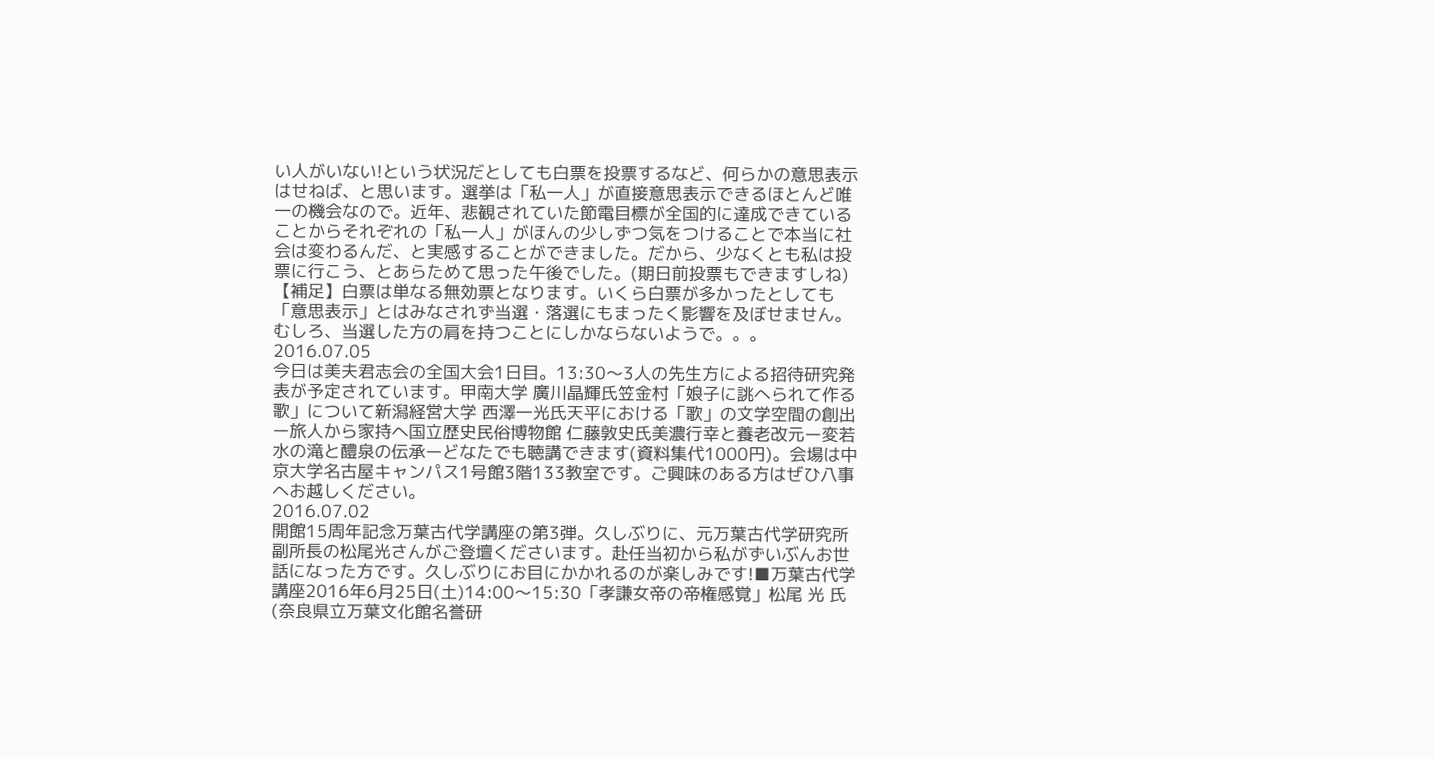い人がいない!という状況だとしても白票を投票するなど、何らかの意思表示はせねば、と思います。選挙は「私一人」が直接意思表示できるほとんど唯一の機会なので。近年、悲観されていた節電目標が全国的に達成できていることからそれぞれの「私一人」がほんの少しずつ気をつけることで本当に社会は変わるんだ、と実感することができました。だから、少なくとも私は投票に行こう、とあらためて思った午後でした。(期日前投票もできますしね)【補足】白票は単なる無効票となります。いくら白票が多かったとしても「意思表示」とはみなされず当選・落選にもまったく影響を及ぼせません。むしろ、当選した方の肩を持つことにしかならないようで。。。
2016.07.05
今日は美夫君志会の全国大会1日目。13:30〜3人の先生方による招待研究発表が予定されています。甲南大学 廣川晶輝氏笠金村「娘子に誂へられて作る歌」について新潟経営大学 西澤一光氏天平における「歌」の文学空間の創出ー旅人から家持へ国立歴史民俗博物館 仁藤敦史氏美濃行幸と養老改元ー変若水の滝と醴泉の伝承ーどなたでも聴講できます(資料集代1000円)。会場は中京大学名古屋キャンパス1号館3階133教室です。ご興味のある方はぜひ八事へお越しください。
2016.07.02
開館15周年記念万葉古代学講座の第3弾。久しぶりに、元万葉古代学研究所副所長の松尾光さんがご登壇くださいます。赴任当初から私がずいぶんお世話になった方です。久しぶりにお目にかかれるのが楽しみです!■万葉古代学講座2016年6月25日(土)14:00〜15:30「孝謙女帝の帝権感覚」松尾 光 氏 (奈良県立万葉文化館名誉研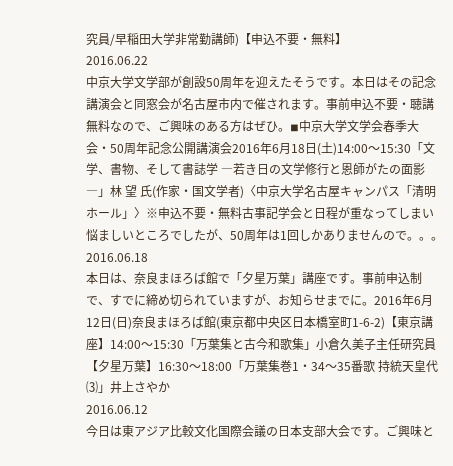究員/早稲田大学非常勤講師)【申込不要・無料】
2016.06.22
中京大学文学部が創設50周年を迎えたそうです。本日はその記念講演会と同窓会が名古屋市内で催されます。事前申込不要・聴講無料なので、ご興味のある方はぜひ。◾中京大学文学会春季大会・50周年記念公開講演会2016年6月18日(土)14:00〜15:30「文学、書物、そして書誌学 ―若き日の文学修行と恩師がたの面影―」林 望 氏(作家・国文学者)〈中京大学名古屋キャンパス「清明ホール」〉※申込不要・無料古事記学会と日程が重なってしまい悩ましいところでしたが、50周年は1回しかありませんので。。。
2016.06.18
本日は、奈良まほろば館で「夕星万葉」講座です。事前申込制で、すでに締め切られていますが、お知らせまでに。2016年6月12日(日)奈良まほろば館(東京都中央区日本橋室町1-6-2)【東京講座】14:00〜15:30「万葉集と古今和歌集」小倉久美子主任研究員【夕星万葉】16:30〜18:00「万葉集巻1・34〜35番歌 持統天皇代⑶」井上さやか
2016.06.12
今日は東アジア比較文化国際会議の日本支部大会です。ご興味と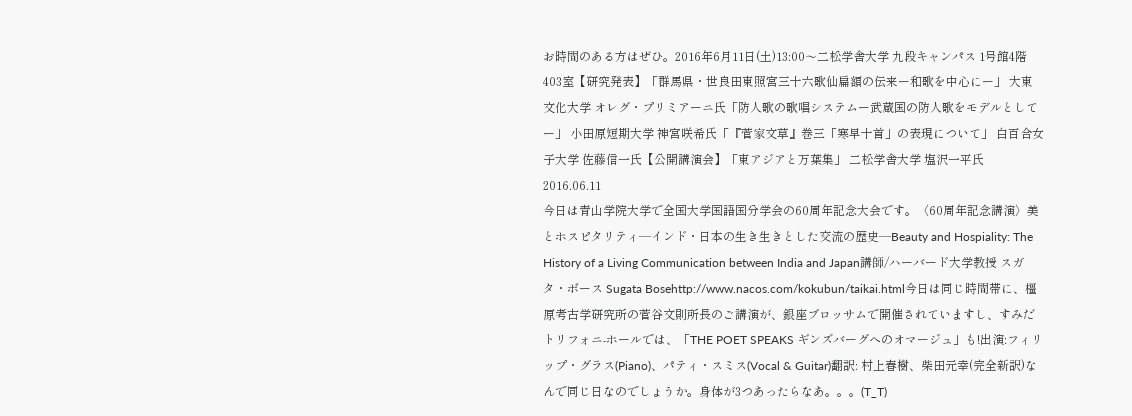お時間のある方はぜひ。2016年6月11日(土)13:00〜二松学舎大学 九段キャンパス 1号館4階403室【研究発表】「群馬県・世良田東照宮三十六歌仙扁額の伝来ー和歌を中心にー」 大東文化大学 オレグ・プリミアーニ氏「防人歌の歌唱システムー武蔵国の防人歌をモデルとしてー」 小田原短期大学 神宮咲希氏「『菅家文草』巻三「寒早十首」の表現について」 白百合女子大学 佐藤信一氏【公開講演会】「東アジアと万葉集」 二松学舎大学 塩沢一平氏
2016.06.11
今日は青山学院大学で全国大学国語国分学会の60周年記念大会です。〈60周年記念講演〉美とホスピタリティ―インド・日本の生き生きとした交流の歴史―Beauty and Hospiality: The History of a Living Communication between India and Japan講師/ハーバード大学教授 スガタ・ボース Sugata Bosehttp://www.nacos.com/kokubun/taikai.html今日は同じ時間帯に、橿原考古学研究所の菅谷文則所長のご講演が、銀座ブロッサムで開催されていますし、すみだトリフォニ-ホールでは、「THE POET SPEAKS ギンズバーグへのオマージュ」も!出演:フィリップ・グラス(Piano)、パティ・スミス(Vocal & Guitar)翻訳: 村上春樹、柴田元幸(完全新訳)なんで同じ日なのでしょうか。身体が3つあったらなあ。。。(T_T)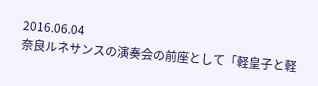2016.06.04
奈良ルネサンスの演奏会の前座として「軽皇子と軽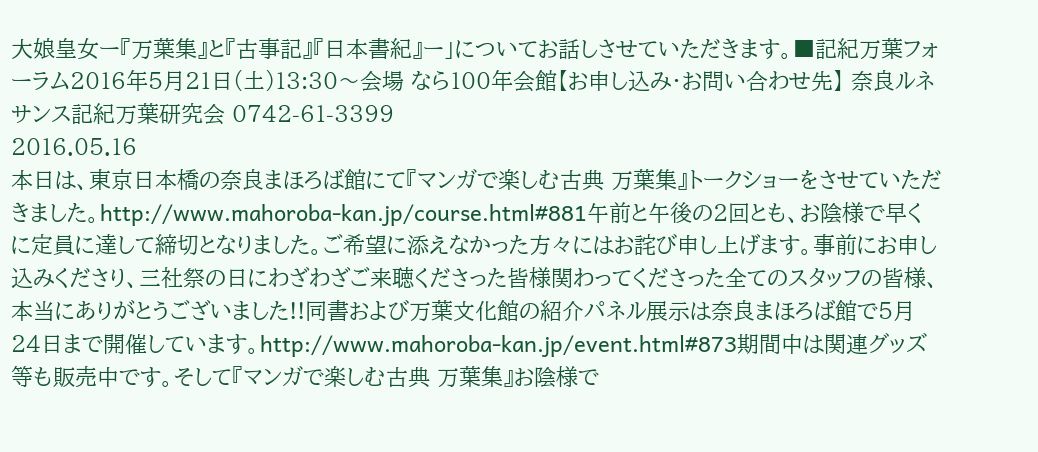大娘皇女ー『万葉集』と『古事記』『日本書紀』ー」についてお話しさせていただきます。■記紀万葉フォーラム2016年5月21日(土)13:30〜会場 なら100年会館【お申し込み・お問い合わせ先】 奈良ルネサンス記紀万葉研究会 0742-61-3399
2016.05.16
本日は、東京日本橋の奈良まほろば館にて『マンガで楽しむ古典 万葉集』トークショーをさせていただきました。http://www.mahoroba-kan.jp/course.html#881午前と午後の2回とも、お陰様で早くに定員に達して締切となりました。ご希望に添えなかった方々にはお詫び申し上げます。事前にお申し込みくださり、三社祭の日にわざわざご来聴くださった皆様関わってくださった全てのスタッフの皆様、本当にありがとうございました!!同書および万葉文化館の紹介パネル展示は奈良まほろば館で5月24日まで開催しています。http://www.mahoroba-kan.jp/event.html#873期間中は関連グッズ等も販売中です。そして『マンガで楽しむ古典 万葉集』お陰様で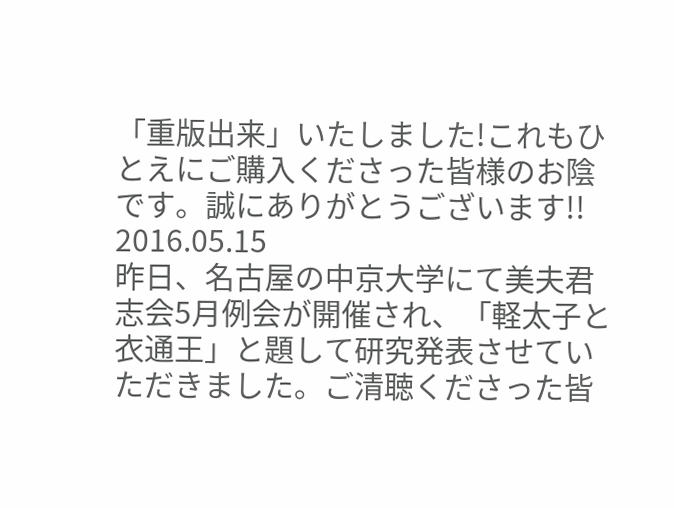「重版出来」いたしました!これもひとえにご購入くださった皆様のお陰です。誠にありがとうございます!!
2016.05.15
昨日、名古屋の中京大学にて美夫君志会5月例会が開催され、「軽太子と衣通王」と題して研究発表させていただきました。ご清聴くださった皆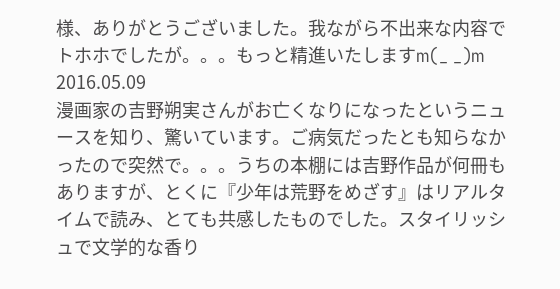様、ありがとうございました。我ながら不出来な内容でトホホでしたが。。。もっと精進いたしますm(_ _)m
2016.05.09
漫画家の吉野朔実さんがお亡くなりになったというニュースを知り、驚いています。ご病気だったとも知らなかったので突然で。。。うちの本棚には吉野作品が何冊もありますが、とくに『少年は荒野をめざす』はリアルタイムで読み、とても共感したものでした。スタイリッシュで文学的な香り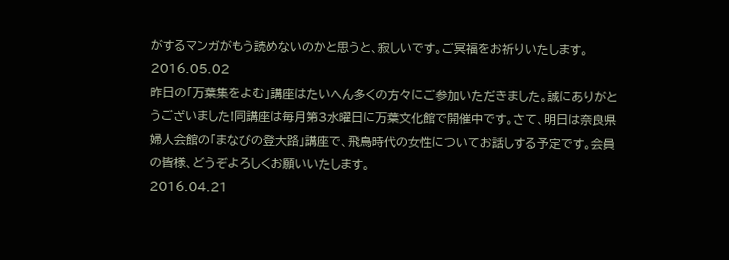がするマンガがもう読めないのかと思うと、寂しいです。ご冥福をお祈りいたします。
2016.05.02
昨日の「万葉集をよむ」講座はたいへん多くの方々にご参加いただきました。誠にありがとうございました!同講座は毎月第3水曜日に万葉文化館で開催中です。さて、明日は奈良県婦人会館の「まなびの登大路」講座で、飛鳥時代の女性についてお話しする予定です。会員の皆様、どうぞよろしくお願いいたします。
2016.04.21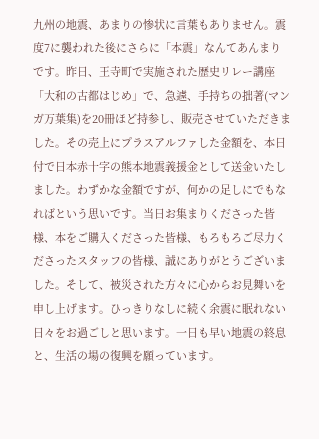九州の地震、あまりの惨状に言葉もありません。震度7に襲われた後にさらに「本震」なんてあんまりです。昨日、王寺町で実施された歴史リレー講座「大和の古都はじめ」で、急遽、手持ちの拙著(マンガ万葉集)を20冊ほど持参し、販売させていただきました。その売上にプラスアルファした金額を、本日付で日本赤十字の熊本地震義援金として送金いたしました。わずかな金額ですが、何かの足しにでもなればという思いです。当日お集まりくださった皆様、本をご購入くださった皆様、もろもろご尽力くださったスタッフの皆様、誠にありがとうございました。そして、被災された方々に心からお見舞いを申し上げます。ひっきりなしに続く余震に眠れない日々をお過ごしと思います。一日も早い地震の終息と、生活の場の復興を願っています。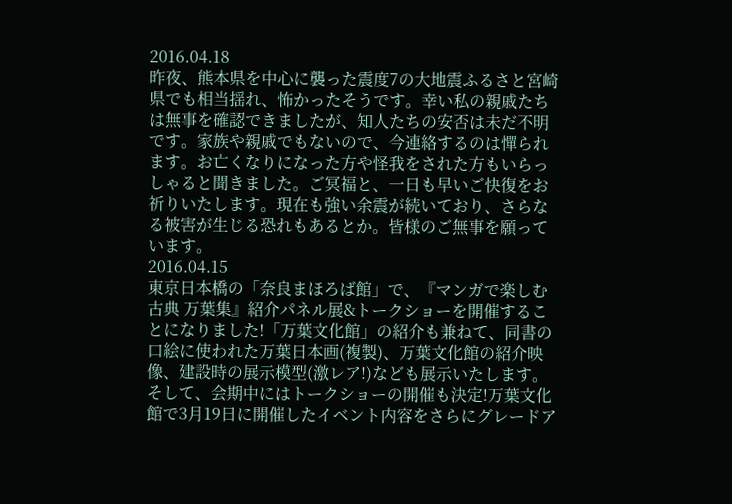2016.04.18
昨夜、熊本県を中心に襲った震度7の大地震ふるさと宮崎県でも相当揺れ、怖かったそうです。幸い私の親戚たちは無事を確認できましたが、知人たちの安否は未だ不明です。家族や親戚でもないので、今連絡するのは憚られます。お亡くなりになった方や怪我をされた方もいらっしゃると聞きました。ご冥福と、一日も早いご快復をお祈りいたします。現在も強い余震が続いており、さらなる被害が生じる恐れもあるとか。皆様のご無事を願っています。
2016.04.15
東京日本橋の「奈良まほろば館」で、『マンガで楽しむ古典 万葉集』紹介パネル展&トークショーを開催することになりました!「万葉文化館」の紹介も兼ねて、同書の口絵に使われた万葉日本画(複製)、万葉文化館の紹介映像、建設時の展示模型(激レア!)なども展示いたします。そして、会期中にはトークショーの開催も決定!万葉文化館で3月19日に開催したイベント内容をさらにグレードア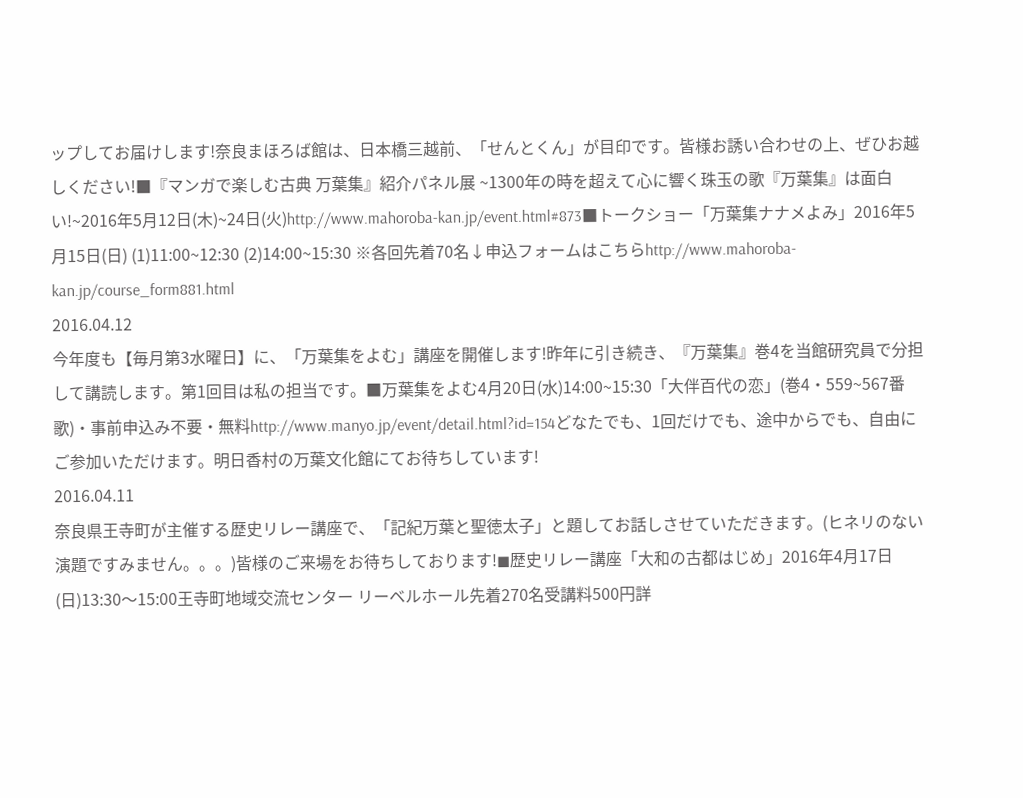ップしてお届けします!奈良まほろば館は、日本橋三越前、「せんとくん」が目印です。皆様お誘い合わせの上、ぜひお越しください!■『マンガで楽しむ古典 万葉集』紹介パネル展 ~1300年の時を超えて心に響く珠玉の歌『万葉集』は面白い!~2016年5月12日(木)~24日(火)http://www.mahoroba-kan.jp/event.html#873■トークショー「万葉集ナナメよみ」2016年5月15日(日) (1)11:00~12:30 (2)14:00~15:30 ※各回先着70名↓申込フォームはこちらhttp://www.mahoroba-kan.jp/course_form881.html
2016.04.12
今年度も【毎月第3水曜日】に、「万葉集をよむ」講座を開催します!昨年に引き続き、『万葉集』巻4を当館研究員で分担して講読します。第1回目は私の担当です。■万葉集をよむ4月20日(水)14:00~15:30「大伴百代の恋」(巻4・559~567番歌)・事前申込み不要・無料http://www.manyo.jp/event/detail.html?id=154どなたでも、1回だけでも、途中からでも、自由にご参加いただけます。明日香村の万葉文化館にてお待ちしています!
2016.04.11
奈良県王寺町が主催する歴史リレー講座で、「記紀万葉と聖徳太子」と題してお話しさせていただきます。(ヒネリのない演題ですみません。。。)皆様のご来場をお待ちしております!◼歴史リレー講座「大和の古都はじめ」2016年4月17日(日)13:30〜15:00王寺町地域交流センター リーベルホール先着270名受講料500円詳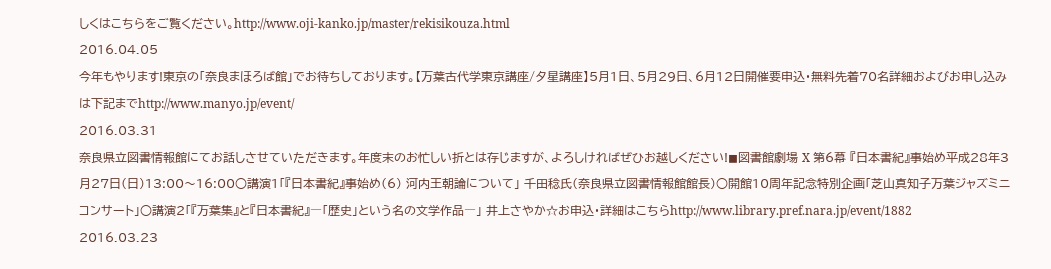しくはこちらをご覧ください。http://www.oji-kanko.jp/master/rekisikouza.html
2016.04.05
今年もやります!東京の「奈良まほろば館」でお待ちしております。【万葉古代学東京講座/夕星講座】5月1日、5月29日、6月12日開催要申込・無料先着70名詳細およびお申し込みは下記までhttp://www.manyo.jp/event/
2016.03.31
奈良県立図書情報館にてお話しさせていただきます。年度末のお忙しい折とは存じますが、よろしければぜひお越しください!◼図書館劇場 X 第6幕 『日本書紀』事始め平成28年3月27日(日)13:00〜16:00○講演1「『日本書紀』事始め(6) 河内王朝論について」 千田稔氏(奈良県立図書情報館館長)○開館10周年記念特別企画「芝山真知子万葉ジャズミニコンサート」○講演2「『万葉集』と『日本書紀』―「歴史」という名の文学作品―」 井上さやか☆お申込・詳細はこちらhttp://www.library.pref.nara.jp/event/1882
2016.03.23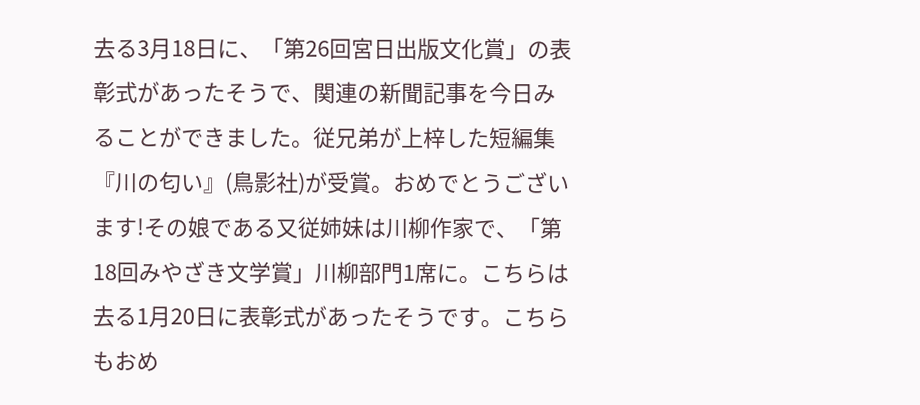去る3月18日に、「第26回宮日出版文化賞」の表彰式があったそうで、関連の新聞記事を今日みることができました。従兄弟が上梓した短編集『川の匂い』(鳥影社)が受賞。おめでとうございます!その娘である又従姉妹は川柳作家で、「第18回みやざき文学賞」川柳部門1席に。こちらは去る1月20日に表彰式があったそうです。こちらもおめ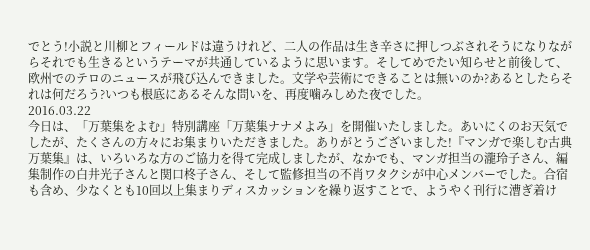でとう!小説と川柳とフィールドは違うけれど、二人の作品は生き辛さに押しつぶされそうになりながらそれでも生きるというテーマが共通しているように思います。そしてめでたい知らせと前後して、欧州でのテロのニュースが飛び込んできました。文学や芸術にできることは無いのか?あるとしたらそれは何だろう?いつも根底にあるそんな問いを、再度噛みしめた夜でした。
2016.03.22
今日は、「万葉集をよむ」特別講座「万葉集ナナメよみ」を開催いたしました。あいにくのお天気でしたが、たくさんの方々にお集まりいただきました。ありがとうございました!『マンガで楽しむ古典 万葉集』は、いろいろな方のご協力を得て完成しましたが、なかでも、マンガ担当の瀧玲子さん、編集制作の白井光子さんと関口柊子さん、そして監修担当の不肖ワタクシが中心メンバーでした。合宿も含め、少なくとも10回以上集まりディスカッションを繰り返すことで、ようやく刊行に漕ぎ着け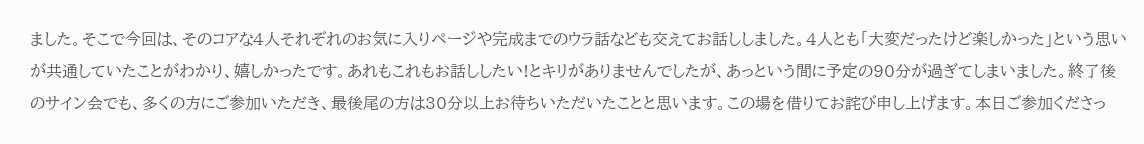ました。そこで今回は、そのコアな4人それぞれのお気に入りページや完成までのウラ話なども交えてお話ししました。4人とも「大変だったけど楽しかった」という思いが共通していたことがわかり、嬉しかったです。あれもこれもお話ししたい!とキリがありませんでしたが、あっという間に予定の90分が過ぎてしまいました。終了後のサイン会でも、多くの方にご参加いただき、最後尾の方は30分以上お待ちいただいたことと思います。この場を借りてお詫び申し上げます。本日ご参加くださっ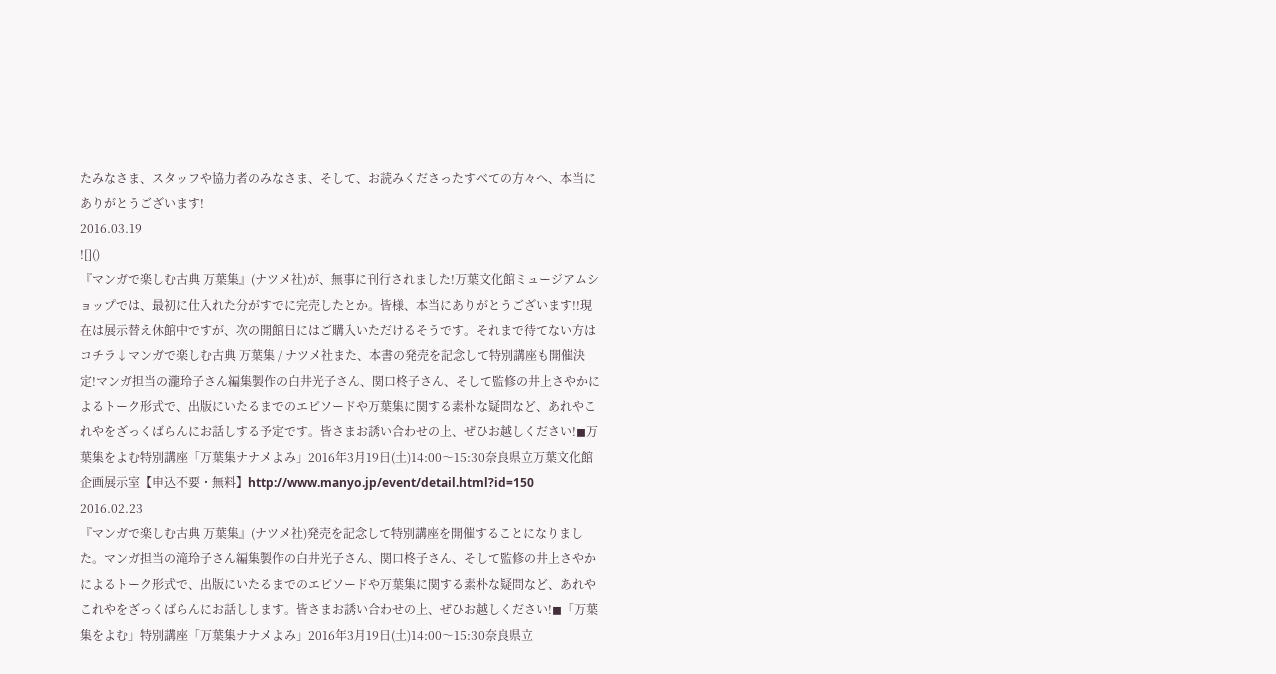たみなさま、スタッフや協力者のみなさま、そして、お読みくださったすべての方々へ、本当にありがとうございます!
2016.03.19
![]()
『マンガで楽しむ古典 万葉集』(ナツメ社)が、無事に刊行されました!万葉文化館ミュージアムショップでは、最初に仕入れた分がすでに完売したとか。皆様、本当にありがとうございます!!現在は展示替え休館中ですが、次の開館日にはご購入いただけるそうです。それまで待てない方はコチラ↓マンガで楽しむ古典 万葉集 / ナツメ社また、本書の発売を記念して特別講座も開催決定!マンガ担当の瀧玲子さん編集製作の白井光子さん、関口柊子さん、そして監修の井上さやかによるトーク形式で、出版にいたるまでのエピソードや万葉集に関する素朴な疑問など、あれやこれやをざっくばらんにお話しする予定です。皆さまお誘い合わせの上、ぜひお越しください!◼万葉集をよむ特別講座「万葉集ナナメよみ」2016年3月19日(土)14:00〜15:30奈良県立万葉文化館 企画展示室【申込不要・無料】http://www.manyo.jp/event/detail.html?id=150
2016.02.23
『マンガで楽しむ古典 万葉集』(ナツメ社)発売を記念して特別講座を開催することになりました。マンガ担当の滝玲子さん編集製作の白井光子さん、関口柊子さん、そして監修の井上さやかによるトーク形式で、出版にいたるまでのエピソードや万葉集に関する素朴な疑問など、あれやこれやをざっくばらんにお話しします。皆さまお誘い合わせの上、ぜひお越しください!◼「万葉集をよむ」特別講座「万葉集ナナメよみ」2016年3月19日(土)14:00〜15:30奈良県立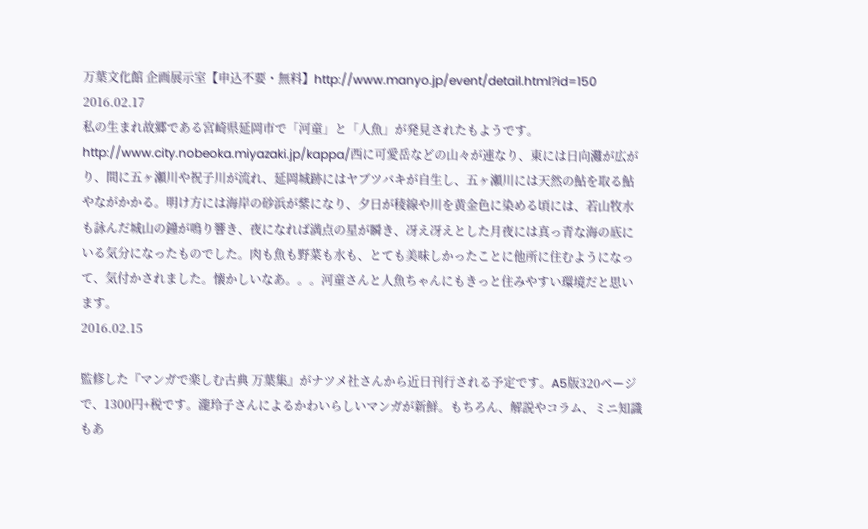万葉文化館 企画展示室【申込不要・無料】http://www.manyo.jp/event/detail.html?id=150
2016.02.17
私の生まれ故郷である宮崎県延岡市で「河童」と「人魚」が発見されたもようです。http://www.city.nobeoka.miyazaki.jp/kappa/西に可愛岳などの山々が連なり、東には日向灘が広がり、間に五ヶ瀬川や祝子川が流れ、延岡城跡にはヤブツバキが自生し、五ヶ瀬川には天然の鮎を取る鮎やながかかる。明け方には海岸の砂浜が紫になり、夕日が稜線や川を黄金色に染める頃には、若山牧水も詠んだ城山の鐘が鳴り響き、夜になれば満点の星が瞬き、冴え冴えとした月夜には真っ青な海の底にいる気分になったものでした。肉も魚も野菜も水も、とても美味しかったことに他所に住むようになって、気付かされました。懐かしいなあ。。。河童さんと人魚ちゃんにもきっと住みやすい環境だと思います。
2016.02.15

監修した『マンガで楽しむ古典 万葉集』がナツメ社さんから近日刊行される予定です。A5版320ページで、1300円+税です。瀧玲子さんによるかわいらしいマンガが新鮮。もちろん、解説やコラム、ミニ知識もあ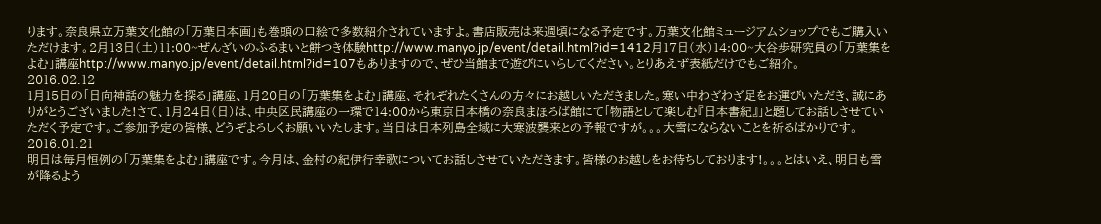ります。奈良県立万葉文化館の「万葉日本画」も巻頭の口絵で多数紹介されていますよ。書店販売は来週頃になる予定です。万葉文化館ミュージアムショップでもご購入いただけます。2月13日(土)11:00~ぜんざいのふるまいと餅つき体験http://www.manyo.jp/event/detail.html?id=1412月17日(水)14:00~大谷歩研究員の「万葉集をよむ」講座http://www.manyo.jp/event/detail.html?id=107もありますので、ぜひ当館まで遊びにいらしてください。とりあえず表紙だけでもご紹介。
2016.02.12
1月15日の「日向神話の魅力を探る」講座、1月20日の「万葉集をよむ」講座、それぞれたくさんの方々にお越しいただきました。寒い中わざわざ足をお運びいただき、誠にありがとうございました!さて、1月24日(日)は、中央区民講座の一環で14:00から東京日本橋の奈良まほろば館にて「物語として楽しむ『日本書紀』」と題してお話しさせていただく予定です。ご参加予定の皆様、どうぞよろしくお願いいたします。当日は日本列島全域に大寒波襲来との予報ですが。。。大雪にならないことを祈るばかりです。
2016.01.21
明日は毎月恒例の「万葉集をよむ」講座です。今月は、金村の紀伊行幸歌についてお話しさせていただきます。皆様のお越しをお待ちしております!。。。とはいえ、明日も雪が降るよう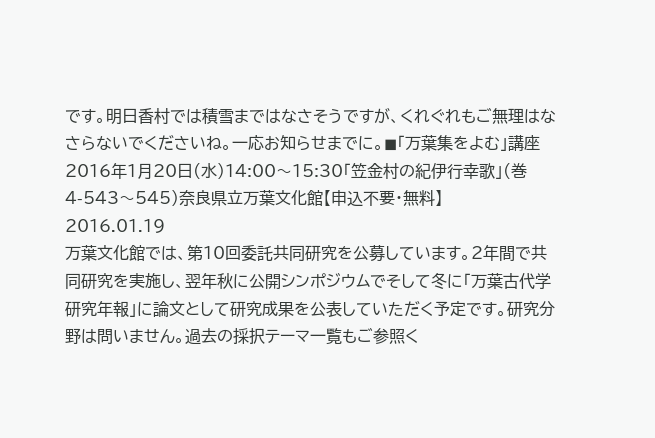です。明日香村では積雪まではなさそうですが、くれぐれもご無理はなさらないでくださいね。一応お知らせまでに。◼「万葉集をよむ」講座2016年1月20日(水)14:00〜15:30「笠金村の紀伊行幸歌」(巻4-543〜545)奈良県立万葉文化館【申込不要・無料】
2016.01.19
万葉文化館では、第10回委託共同研究を公募しています。2年間で共同研究を実施し、翌年秋に公開シンポジウムでそして冬に「万葉古代学研究年報」に論文として研究成果を公表していただく予定です。研究分野は問いません。過去の採択テーマ一覧もご参照く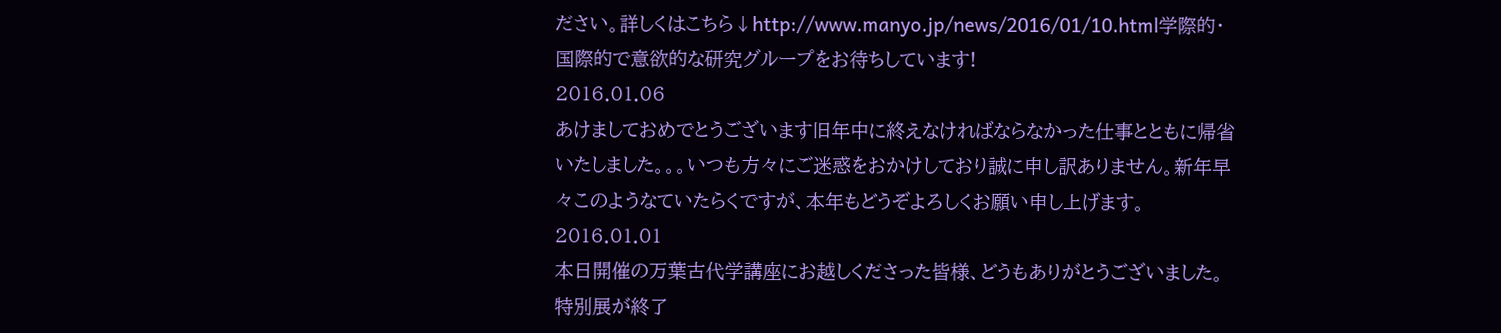ださい。詳しくはこちら↓http://www.manyo.jp/news/2016/01/10.html学際的・国際的で意欲的な研究グループをお待ちしています!
2016.01.06
あけましておめでとうございます旧年中に終えなければならなかった仕事とともに帰省いたしました。。。いつも方々にご迷惑をおかけしており誠に申し訳ありません。新年早々このようなていたらくですが、本年もどうぞよろしくお願い申し上げます。
2016.01.01
本日開催の万葉古代学講座にお越しくださった皆様、どうもありがとうございました。特別展が終了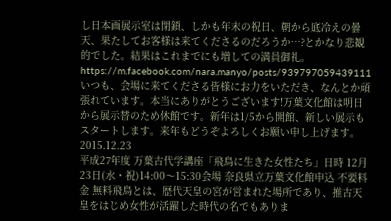し日本画展示室は閉鎖、しかも年末の祝日、朝から底冷えの曇天、果たしてお客様は来てくださるのだろうか…?とかなり悲観的でした。結果はこれまでにも増しての満員御礼。https://m.facebook.com/nara.manyo/posts/939797059439111いつも、会場に来てくださる皆様にお力をいただき、なんとか頑張れています。本当にありがとうございます!万葉文化館は明日から展示替のため休館です。新年は1/5から開館、新しい展示もスタートします。来年もどうぞよろしくお願い申し上げます。
2015.12.23
平成27年度 万葉古代学講座「飛鳥に生きた女性たち」日時 12月23日(水・祝)14:00〜15:30会場 奈良県立万葉文化館申込 不要料金 無料飛鳥とは、歴代天皇の宮が営まれた場所であり、推古天皇をはじめ女性が活躍した時代の名でもありま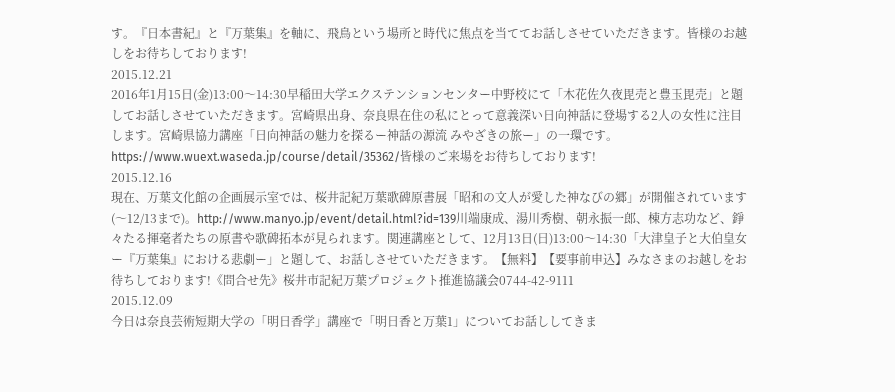す。『日本書紀』と『万葉集』を軸に、飛鳥という場所と時代に焦点を当ててお話しさせていただきます。皆様のお越しをお待ちしております!
2015.12.21
2016年1月15日(金)13:00〜14:30早稲田大学エクステンションセンター中野校にて「木花佐久夜毘売と豊玉毘売」と題してお話しさせていただきます。宮崎県出身、奈良県在住の私にとって意義深い日向神話に登場する2人の女性に注目します。宮崎県協力講座「日向神話の魅力を探るー神話の源流 みやざきの旅ー」の一環です。https://www.wuext.waseda.jp/course/detail/35362/皆様のご来場をお待ちしております!
2015.12.16
現在、万葉文化館の企画展示室では、桜井記紀万葉歌碑原書展「昭和の文人が愛した神なびの郷」が開催されています(〜12/13まで)。http://www.manyo.jp/event/detail.html?id=139川端康成、湯川秀樹、朝永振一郎、棟方志功など、錚々たる揮毫者たちの原書や歌碑拓本が見られます。関連講座として、12月13日(日)13:00〜14:30「大津皇子と大伯皇女ー『万葉集』における悲劇ー」と題して、お話しさせていただきます。【無料】【要事前申込】みなさまのお越しをお待ちしております!《問合せ先》桜井市記紀万葉プロジェクト推進協議会0744-42-9111
2015.12.09
今日は奈良芸術短期大学の「明日香学」講座で「明日香と万葉1」についてお話ししてきま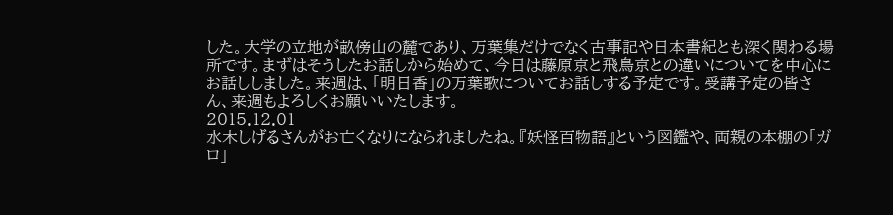した。大学の立地が畝傍山の麓であり、万葉集だけでなく古事記や日本書紀とも深く関わる場所です。まずはそうしたお話しから始めて、今日は藤原京と飛鳥京との違いについてを中心にお話ししました。来週は、「明日香」の万葉歌についてお話しする予定です。受講予定の皆さん、来週もよろしくお願いいたします。
2015.12.01
水木しげるさんがお亡くなりになられましたね。『妖怪百物語』という図鑑や、両親の本棚の「ガロ」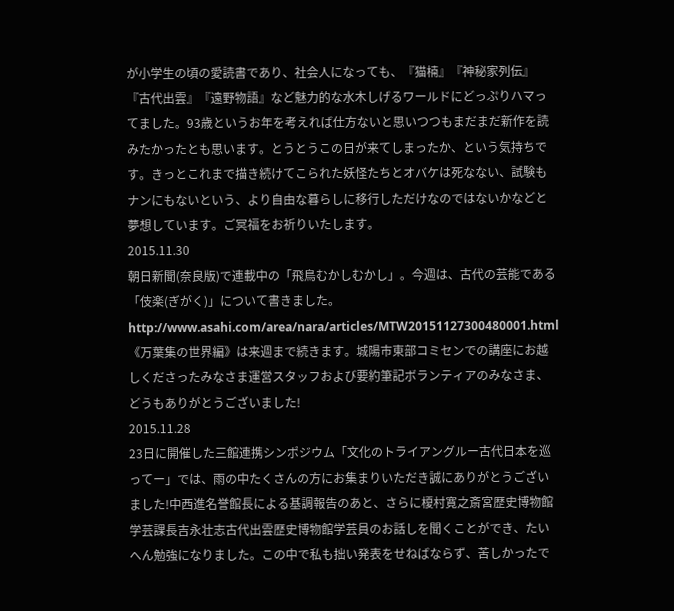が小学生の頃の愛読書であり、社会人になっても、『猫楠』『神秘家列伝』『古代出雲』『遠野物語』など魅力的な水木しげるワールドにどっぷりハマってました。93歳というお年を考えれば仕方ないと思いつつもまだまだ新作を読みたかったとも思います。とうとうこの日が来てしまったか、という気持ちです。きっとこれまで描き続けてこられた妖怪たちとオバケは死なない、試験もナンにもないという、より自由な暮らしに移行しただけなのではないかなどと夢想しています。ご冥福をお祈りいたします。
2015.11.30
朝日新聞(奈良版)で連載中の「飛鳥むかしむかし」。今週は、古代の芸能である「伎楽(ぎがく)」について書きました。http://www.asahi.com/area/nara/articles/MTW20151127300480001.html《万葉集の世界編》は来週まで続きます。城陽市東部コミセンでの講座にお越しくださったみなさま運営スタッフおよび要約筆記ボランティアのみなさま、どうもありがとうございました!
2015.11.28
23日に開催した三館連携シンポジウム「文化のトライアングルー古代日本を巡ってー」では、雨の中たくさんの方にお集まりいただき誠にありがとうございました!中西進名誉館長による基調報告のあと、さらに榎村寛之斎宮歴史博物館学芸課長吉永壮志古代出雲歴史博物館学芸員のお話しを聞くことができ、たいへん勉強になりました。この中で私も拙い発表をせねばならず、苦しかったで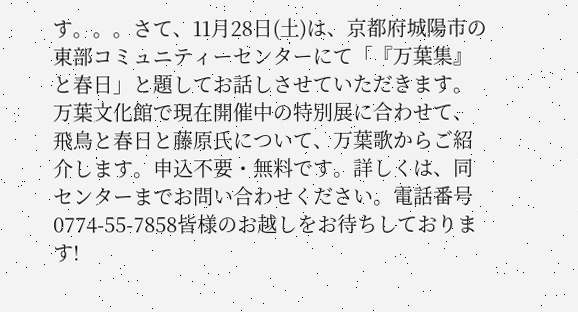す。。。さて、11月28日(土)は、京都府城陽市の東部コミュニティーセンターにて「『万葉集』と春日」と題してお話しさせていただきます。万葉文化館で現在開催中の特別展に合わせて、飛鳥と春日と藤原氏について、万葉歌からご紹介します。申込不要・無料です。詳しくは、同センターまでお問い合わせください。電話番号0774-55-7858皆様のお越しをお待ちしております!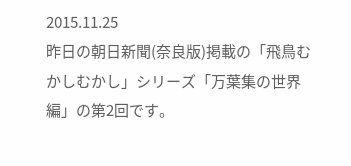2015.11.25
昨日の朝日新聞(奈良版)掲載の「飛鳥むかしむかし」シリーズ「万葉集の世界編」の第2回です。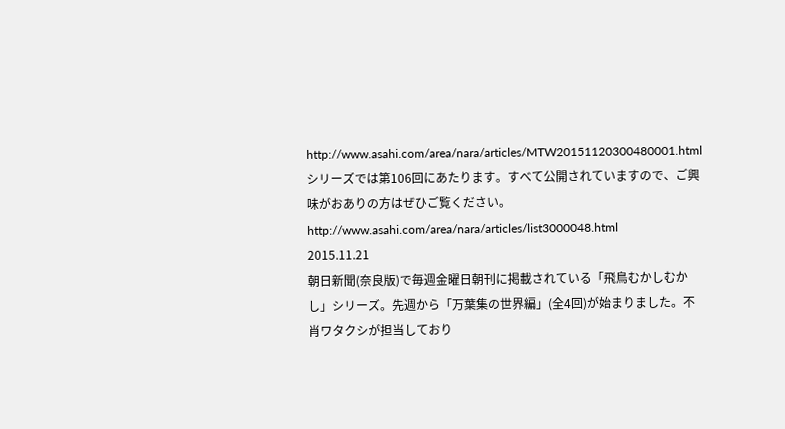http://www.asahi.com/area/nara/articles/MTW20151120300480001.htmlシリーズでは第106回にあたります。すべて公開されていますので、ご興味がおありの方はぜひご覧ください。http://www.asahi.com/area/nara/articles/list3000048.html
2015.11.21
朝日新聞(奈良版)で毎週金曜日朝刊に掲載されている「飛鳥むかしむかし」シリーズ。先週から「万葉集の世界編」(全4回)が始まりました。不肖ワタクシが担当しており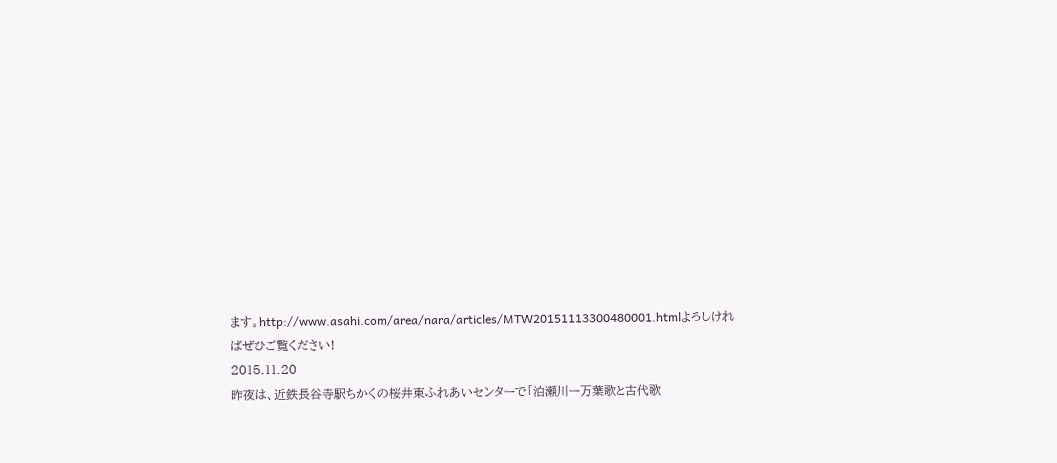ます。http://www.asahi.com/area/nara/articles/MTW20151113300480001.htmlよろしければぜひご覧ください!
2015.11.20
昨夜は、近鉄長谷寺駅ちかくの桜井東ふれあいセンターで「泊瀬川ー万葉歌と古代歌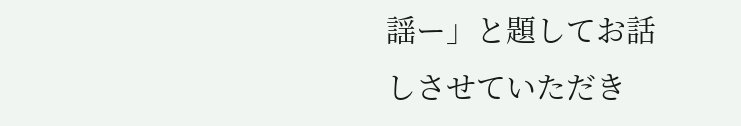謡ー」と題してお話しさせていただき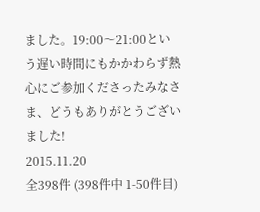ました。19:00〜21:00という遅い時間にもかかわらず熱心にご参加くださったみなさま、どうもありがとうございました!
2015.11.20
全398件 (398件中 1-50件目)